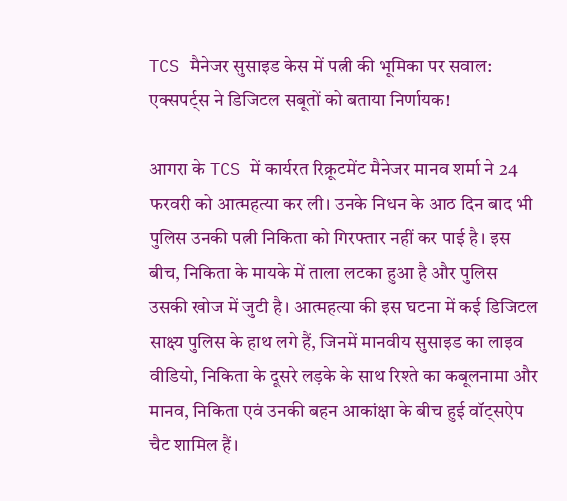TCS मैनेजर सुसाइड केस में पत्नी की भूमिका पर सवाल: एक्सपर्ट्स ने डिजिटल सबूतों को बताया निर्णायक!

आगरा के TCS में कार्यरत रिक्रूटमेंट मैनेजर मानव शर्मा ने 24 फरवरी को आत्महत्या कर ली। उनके निधन के आठ दिन बाद भी पुलिस उनकी पत्नी निकिता को गिरफ्तार नहीं कर पाई है। इस बीच, निकिता के मायके में ताला लटका हुआ है और पुलिस उसकी खोज में जुटी है। आत्महत्या की इस घटना में कई डिजिटल साक्ष्य पुलिस के हाथ लगे हैं, जिनमें मानवीय सुसाइड का लाइव वीडियो, निकिता के दूसरे लड़के के साथ रिश्ते का कबूलनामा और मानव, निकिता एवं उनकी बहन आकांक्षा के बीच हुई वॉट्सऐप चैट शामिल हैं।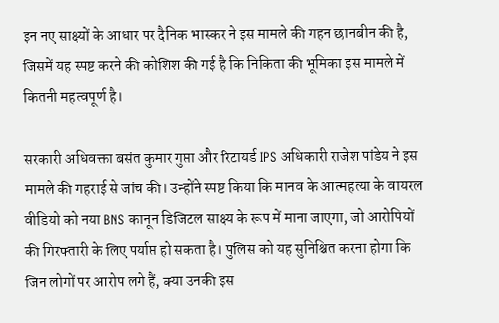इन नए साक्ष्यों के आधार पर दैनिक भास्कर ने इस मामले की गहन छानबीन की है, जिसमें यह स्पष्ट करने की कोशिश की गई है कि निकिता की भूमिका इस मामले में कितनी महत्वपूर्ण है।

सरकारी अधिवक्ता बसंत कुमार गुप्ता और रिटायर्ड IPS अधिकारी राजेश पांडेय ने इस मामले की गहराई से जांच की। उन्होंने स्पष्ट किया कि मानव के आत्महत्या के वायरल वीडियो को नया BNS कानून डिजिटल साक्ष्य के रूप में माना जाएगा, जो आरोपियों की गिरफ्तारी के लिए पर्याप्त हो सकता है। पुलिस को यह सुनिश्चित करना होगा कि जिन लोगों पर आरोप लगे हैं, क्या उनकी इस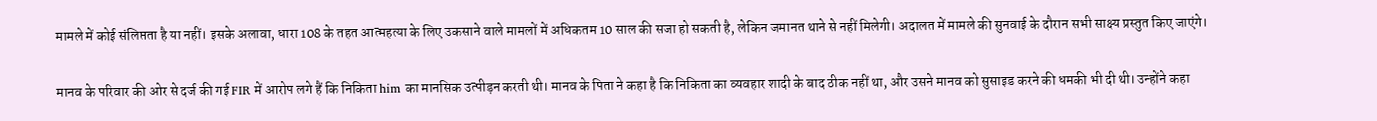मामले में कोई संलिप्तता है या नहीं। इसके अलावा, धारा 108 के तहत आत्महत्या के लिए उकसाने वाले मामलों में अधिकतम 10 साल की सजा हो सकती है, लेकिन जमानत थाने से नहीं मिलेगी। अदालत में मामले की सुनवाई के दौरान सभी साक्ष्य प्रस्तुत किए जाएंगे।

मानव के परिवार की ओर से दर्ज की गई FIR में आरोप लगे हैं कि निकिता him का मानसिक उत्पीड़न करती थी। मानव के पिता ने कहा है कि निकिता का व्यवहार शादी के बाद ठीक नहीं था, और उसने मानव को सुसाइड करने की धमकी भी दी थी। उन्होंने कहा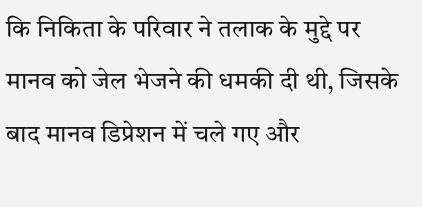कि निकिता के परिवार ने तलाक के मुद्दे पर मानव को जेल भेजने की धमकी दी थी, जिसके बाद मानव डिप्रेशन में चले गए और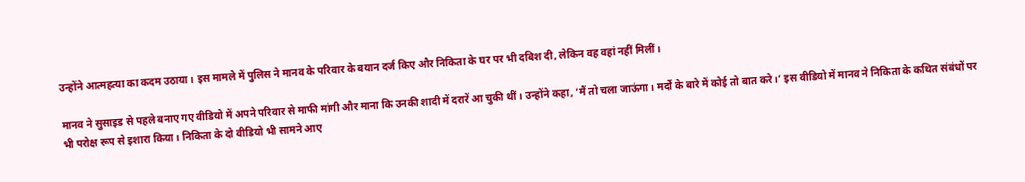उन्होंने आत्महत्या का कदम उठाया। इस मामले में पुलिस ने मानव के परिवार के बयान दर्ज किए और निकिता के घर पर भी दबिश दी, लेकिन वह वहां नहीं मिलीं।

मानव ने सुसाइड से पहले बनाए गए वीडियो में अपने परिवार से माफी मांगी और माना कि उनकी शादी में दरारें आ चुकी थीं। उन्होंने कहा, ‘मैं तो चला जाऊंगा। मर्दों के बारे में कोई तो बात करे।’ इस वीडियो में मानव ने निकिता के कथित संबंधों पर भी परोक्ष रूप से इशारा किया। निकिता के दो वीडियो भी सामने आए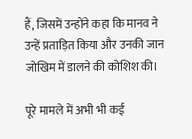हैं, जिसमें उन्होंने कहा कि मानव ने उन्हें प्रताड़ित किया और उनकी जान जोखिम में डालने की कोशिश की।

पूरे मामले में अभी भी कई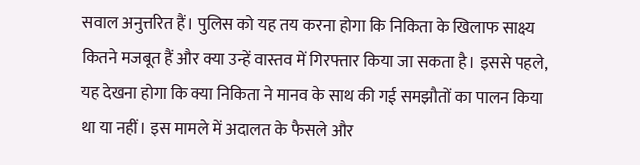सवाल अनुत्तरित हैं। पुलिस को यह तय करना होगा कि निकिता के खिलाफ साक्ष्य कितने मजबूत हैं और क्या उन्हें वास्तव में गिरफ्तार किया जा सकता है। इससे पहले, यह देखना होगा कि क्या निकिता ने मानव के साथ की गई समझौतों का पालन किया था या नहीं। इस मामले में अदालत के फैसले और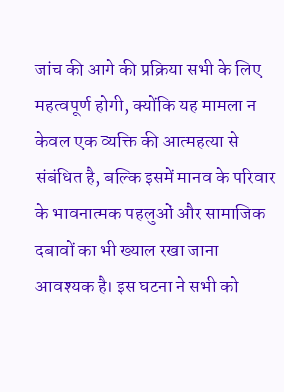जांच की आगे की प्रक्रिया सभी के लिए महत्वपूर्ण होगी, क्योंकि यह मामला न केवल एक व्यक्ति की आत्महत्या से संबंधित है, बल्कि इसमें मानव के परिवार के भावनात्मक पहलुओं और सामाजिक दबावों का भी ख्याल रखा जाना आवश्यक है। इस घटना ने सभी को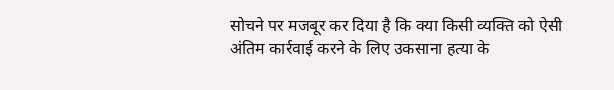सोचने पर मजबूर कर दिया है कि क्या किसी व्यक्ति को ऐसी अंतिम कार्रवाई करने के लिए उकसाना हत्या के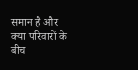समान है और क्या परिवारों के बीच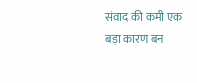संवाद की कमी एक बड़ा कारण बन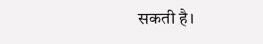सकती है।